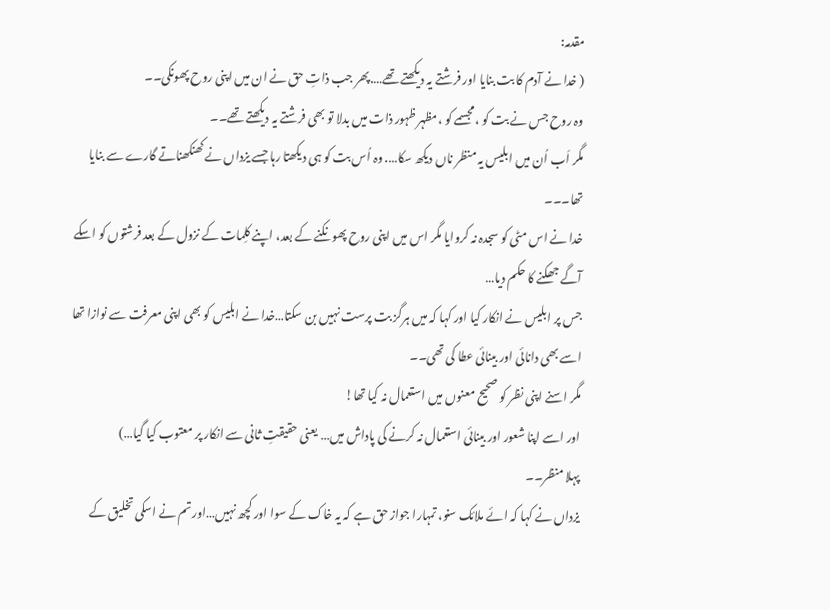مقدمہ:
( خدا نے آدم کا بت بنایا اور فرشتے یہ دیکھتے تھے….پھر جب ذاتِ حق نے ان میں اپنی روح پھونکی۔۔
وہ روح جس نے بت کو ،مجسمے کو ،مظہر ظہور ذات میں بدلا تو بھی فرشتے یہ دیکھتے تھے۔۔
مگر اَب اُن میں ابلیس یہ منظر ناں دیکھ سکا…. وہ اُس بت کو ہی دیکھتا رہا جسے یزداں نے کھنکھناتے گارے سے بنایا تھا۔۔۔
خدا نے اس مٹی کو سجدہ نہ کروایا مگر اس میں اپنی روح پھونکنے کے بعد، اپنے کلِمات کے نزول کے بعد فرشتوں کو اسکے آگے جھکنے کا حکم دیا…
جس پر ابلیس نے انکار کیا اور کہا کہ میں ہرگز بت پرست نہیں بن سکتا…خدا نے ابلیس کو بھی اپنی معرفت سے نوازا تھا اسے بھی دانائی اور بینائی عطا کی تھی۔۔
مگر اسنے اپنی نظر کو صحیح معنوں میں استعمال نہ کیا تھا!
اور اسے اپنا شعور اور بینائی استعمال نہ کرنے کی پاداش میں… یعنی حقیقتِ ثانی سے انکار پر معتوب کیا گیا…)
پہلا منظر۔۔
یزداں نے کہا کہ ائے ملائک سنو، تمہارا جواز حق ہے کہ یہ خاک کے سوا اور کچھ نہیں…اور تم نے اسکی تخلیق کے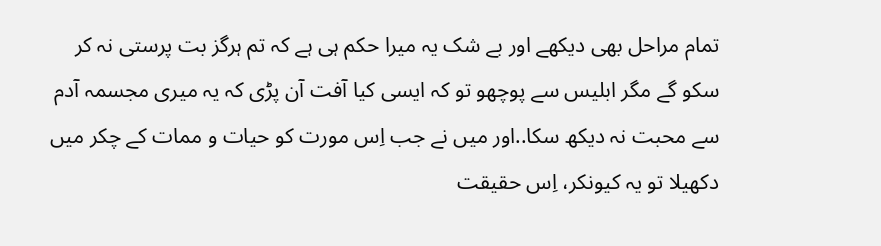تمام مراحل بھی دیکھے اور بے شک یہ میرا حکم ہی ہے کہ تم ہرگز بت پرستی نہ کر سکو گے مگر ابلیس سے پوچھو تو کہ ایسی کیا آفت آن پڑی کہ یہ میری مجسمہ آدم سے محبت نہ دیکھ سکا..اور میں نے جب اِس مورت کو حیات و ممات کے چکر میں دکھیلا تو یہ کیونکر، اِس حقیقت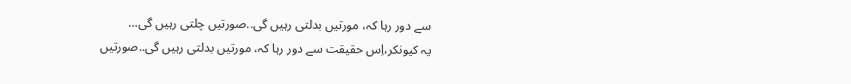سے دور رہا کہ، مورتیں بدلتی رہیں گی..صورتیں چلتی رہیں گی…
یہ کیونکر،اِس حقیقت سے دور رہا کہ، مورتیں بدلتی رہیں گی..صورتیں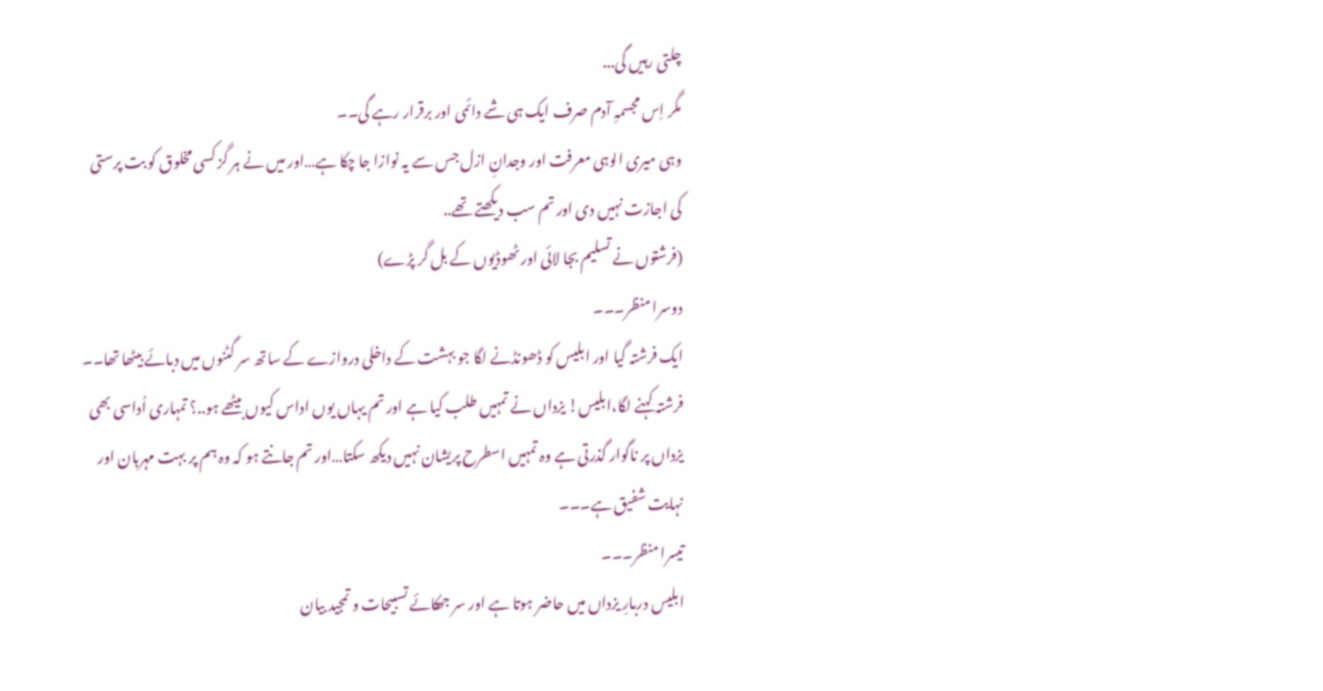چلتی رہیں گی...
مگر اِس مجسمہِ آدم صرف ایک ہی شے دائمی اور برقرار رہے گی۔۔
وہی میری الوہی معرفت اور وجدانِ ازل جس سے یہ نوازا جا چکا ہے…اور میں نے ہر گز کسی مخلوق کو بت پرستی کی اجازت نہیں دی اور تم سب دیکھتے تھے..
(فرشتوں نے تسلیم بجا لائی اور ٹھوڈیوں کے بل گر پڑے)
دوسرا منظر۔۔۔
ایک فرشتہ گیا اور ابلیس کو ڈھونڈنے لگا جو بہشت کے داخلی دروازے کے ساتھ سر گٹنوں میں دبائے بیٹھا تھا۔۔
فرشتہ کہنے لگا،ابلیس! یزداں نے تمہیں طلب کیا ہے اور تم یہاں یوں اداس کیوں بیٹھے ہو..؟ تمہاری اُداسی بھی یزداں پر ناگوار گذرتی ہے وہ تمہیں اسطرح پریشان نہیں دیکھ سکتا…اور تم جانتے ہو کہ وہ ہم پر بہت مہربان اور نہایت شفیق ہے۔۔۔
تیسرا منظر۔۔۔
ابلیس دربارِ یزداں میں حاضر ہوتا ہے اور سر جھکائے تسبیحات و تمجید بیان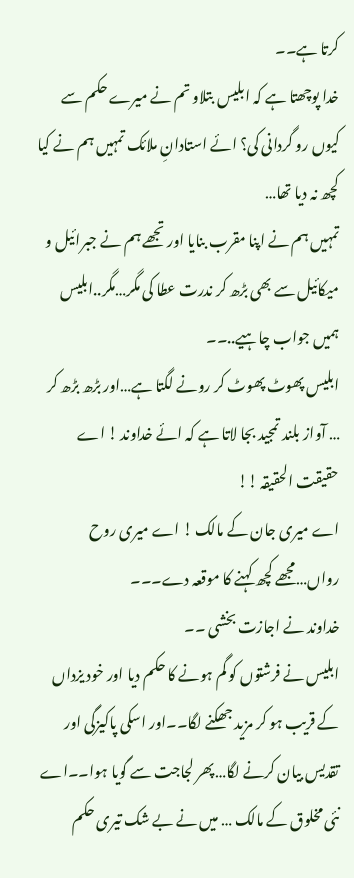کرتا ہے۔۔
خدا پوچھتا ہے کہ ابلیس بتلاو تم نے میرے حکم سے کیوں رو گردانی کی؟ ائے استادانِ ملائک تمہیں ہم نے کیا کچھ نہ دیا تھا…
تمہیں ہم نے اپنا مقرب بنایا اور تجھے ہم نے جبرائیل و میکائیل سے بھی بڑھ کر ندرت عطا کی مگر…مگر..ابلیس ہمیں جواب چاہیے..۔۔
ابلیس پھوٹ پھوٹ کر رونے لگتا ہے…اور بڑھ بڑھ کر … آواز بلند تمجید بجا لاتا ہے کہ ائے خداوند ! اے حقیقت الحقیقہ !!
اے میری جان کے مالک ! اے میری روح رواں…مجھے کچھ کہنے کا موقعہ دے۔۔۔
خداوند نے اجازت بخشی ۔۔
ابلیس نے فرشتوں کو گم ہونے کا حکم دیا اور خود یزداں کے قریب ہو کر مزید جھکنے لگا۔۔اور اسکی پاکیزگی اور تقدیس بیان کرنے لگا…پھر لجاجت سے گویا ہوا۔۔اے نئی مخلوق کے مالک … میں نے بے شک تیری حکم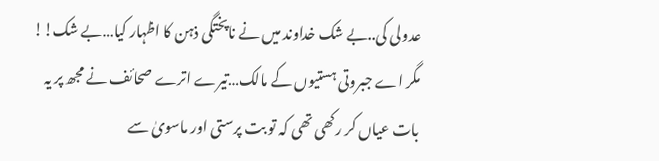عدولی کی..بے شک خداوند میں نے ناپختگی ذہن کا اظہار کیا…بے شک!! مگر اے جبروتی ہستیوں کے مالک…تیرے اترے صحائف نے مجھ پر یہ بات عیاں کر رکھی تھی کہ تو بت پرستی اور ماسویٰ سے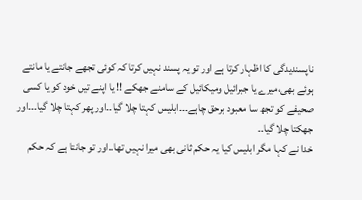ناپسندیدگی کا اظہار کرتا ہے اور تو یہ پسند نہیں کرتا کہ کوئی تجھے جانتے یا مانتے ہوئے بھی،میرے یا جبرائیل ومیکائیل کے سامنے جھکے !! یا اپنے تیں خود کو یا کسی صحیفے کو تجھ سا معبود برحق چاہے۔۔۔ابلیس کہتا چلا گیا۔۔اور پھر کہتا چلا گیا۔۔۔اور جھکتا چلا گیا۔۔
خدا نے کہا مگر ابلیس کیا یہ حکم ثانی بھی میرا نہیں تھا..اور تو جانتا ہے کہ حکم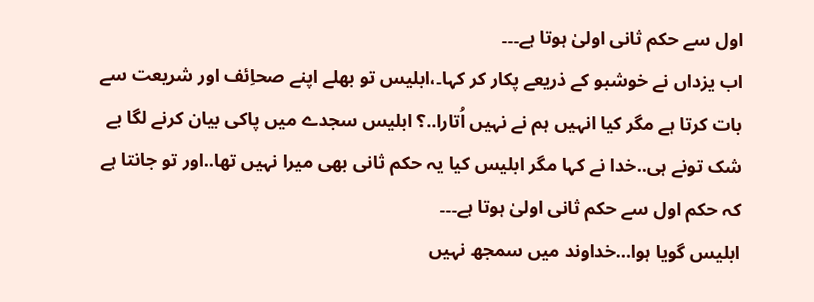اول سے حکم ثانی اولیٰ ہوتا ہے۔۔۔
اب یزداں نے خوشبو کے ذریعے پکار کر کہا۔،ابلیس تو بھلے اپنے صحاِئف اور شریعت سے بات کرتا ہے مگر کیا انہیں ہم نے نہیں اُتارا..؟ ابلیس سجدے میں پاکی بیان کرنے لگا بے شک تونے ہی..خدا نے کہا مگر ابلیس کیا یہ حکم ثانی بھی میرا نہیں تھا..اور تو جانتا ہے کہ حکم اول سے حکم ثانی اولیٰ ہوتا ہے۔۔۔
ابلیس گویا ہوا…خداوند میں سمجھ نہیں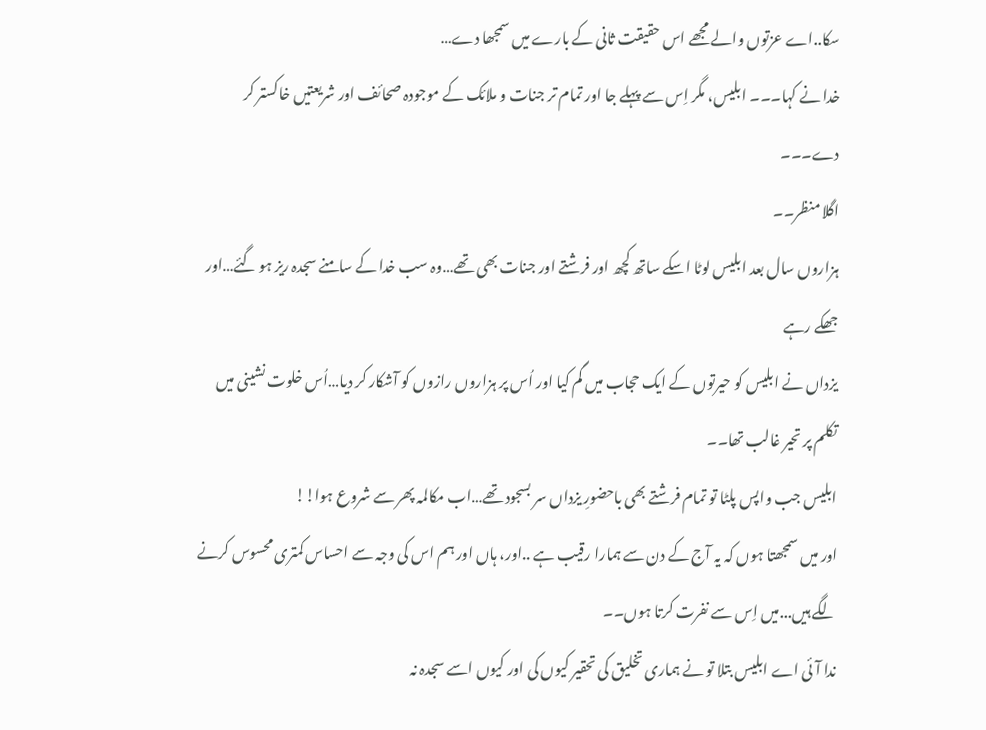سکا..اے عزتوں والے مجھے اس حقیقت ثانی کے بارے میں سمجھا دے…
خدا نے کہا۔۔۔ ابلیس، مگر اِس سے پہلے جا اور تمام تر جنات و ملائک کے موجودہ صحائف اور شریعتیں خاکستر کر دے۔۔۔
اگلا منظر۔۔
ہزاروں سال بعد ابلیس لوٹا اسکے ساتھ کچھ اور فرشتے اور جنات بھی تھے…وہ سب خدا کے سامنے سجدہ ریز ہو گئے…اور جھکے رہے
یزداں نے ابلیس کو حیرتوں کے ایک حجاب میں گم کیا اور اُس پر ہزاروں رازوں کو آشکار کر دیا…اُس خلوت نشینی میں تکلم پر تحیر غالب تھا۔۔
ابلیس جب واپس پلٹا تو تمام فرشتے بھی باحضورِ یزداں سر بسجود تھے…اب مکالمہ پھر سے شروع ہوا!!
اور میں سمجھتا ہوں کہ یہ آج کے دن سے ہمارا رقیب ہے ..اور، ہاں اور ہم اس کی وجہ سے احساس کمتری محسوس کرنے لگے ہیں...میں اِس سے نفرت کرتا ہوں۔۔
ندا آئی اے ابلیس بتلا تو نے ہماری تخلیق کی تحقیر کیوں کی اور کیوں اسے سجدہ نہ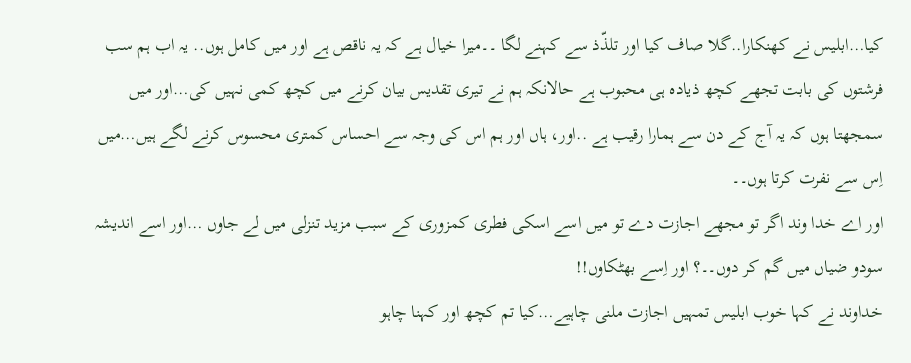کیا…ابلیس نے کھنکارا..گلا صاف کیا اور تلذّذ سے کہنے لگا ۔۔میرا خیال ہے کہ یہ ناقص ہے اور میں کامل ہوں.. یہ اب ہم سب فرشتوں کی بابت تجھے کچھ ذیادہ ہی محبوب ہے حالانکہ ہم نے تیری تقدیس بیان کرنے میں کچھ کمی نہیں کی…اور میں سمجھتا ہوں کہ یہ آج کے دن سے ہمارا رقیب ہے ..اور، ہاں اور ہم اس کی وجہ سے احساس کمتری محسوس کرنے لگے ہیں…میں اِس سے نفرت کرتا ہوں۔۔
اور اے خدا وند اگر تو مجھے اجازت دے تو میں اسے اسکی فطری کمزوری کے سبب مزید تنزلی میں لے جاوں …اور اسے اندیشہ سودو ضیاں میں گم کر دوں۔۔؟ اور اِسے بھٹکاوں!!
خداوند نے کہا خوب ابلیس تمہیں اجازت ملنی چاہیے…کیا تم کچھ اور کہنا چاہو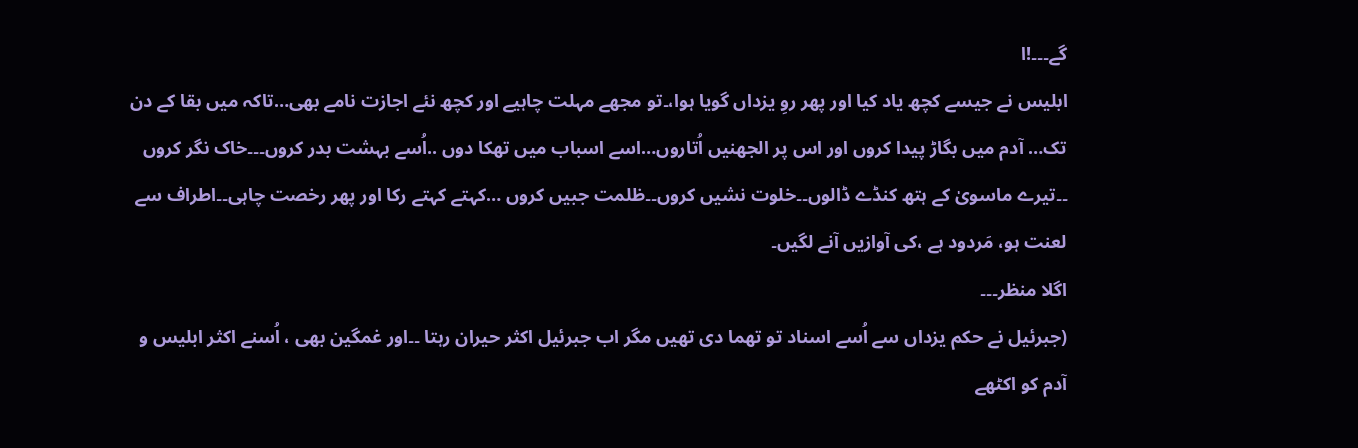گے۔۔۔!ا
ابلیس نے جیسے کچھ یاد کیا اور پھر روِ یزداں گویا ہوا،۔تو مجھے مہلت چاہیے اور کچھ نئے اجازت نامے بھی…تاکہ میں بقا کے دن تک… آدم میں بگاڑ پیدا کروں اور اس پر الجھنیں اُتاروں…اسے اسباب میں تھکا دوں ..اُسے بہشت بدر کروں۔۔۔خاک نگر کروں ۔۔تیرے ماسویٰ کے ہتھ کنڈے ڈالوں۔۔خلوت نشیں کروں۔۔ظلمت جبیں کروں …کہتے کہتے رکا اور پھر رخصت چاہی۔۔اطراف سے لعنت ہو، مَردود ہے ،کی آوازیں آنے لگیں۔
اگلا منظر۔۔۔
(جبرئیل نے حکم یزداں سے اُسے اسناد تو تھما دی تھیں مگر اب جبرئیل اکثر حیران رہتا ۔۔اور غمگین بھی ، اُسنے اکثر ابلیس و آدم کو اکٹھے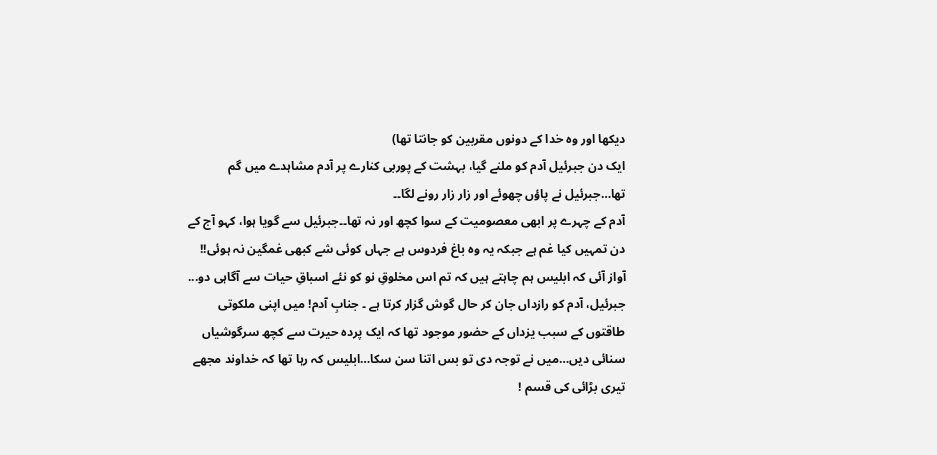دیکھا اور وہ خدا کے دونوں مقربین کو جانتا تھا)
ایک دن جبرئیل آدم کو ملنے گیا، بہشت کے پوربی کنارے پر آدم مشاہدے میں گم تھا…جبرئیل نے پاؤں چھوئے اور زار زار رونے لگا۔۔
آدم کے چہرے پر ابھی معصومیت کے سوا کچھ اور نہ تھا۔۔جبرئیل سے گویا ہوا، کہو آج کے دن تمہیں کیا غم ہے جبکہ یہ وہ باغ فردوس ہے جہاں کوئی شے کبھی غمگین نہ ہوئی!!
آواز آئی کہ ابلیس ہم چاہتے ہیں کہ تم اس مخلوقِ نو کو نئے اسباقِ حیات سے آگاہی دو...
جبرئیل، آدم کو رازداں جان کر حال گوش گزار کرتا ہے ۔ جنابِ آدم! میں اپنی ملکوتی طاقتوں کے سبب یزداں کے حضور موجود تھا کہ ایک پردہ حیرت سے کچھ سرگوشیاں سنائی دیں…میں نے توجہ دی تو بس اتنا سن سکا…ابلیس کہ رہا تھا کہ خداوند مجھے تیری بڑائی کی قسم !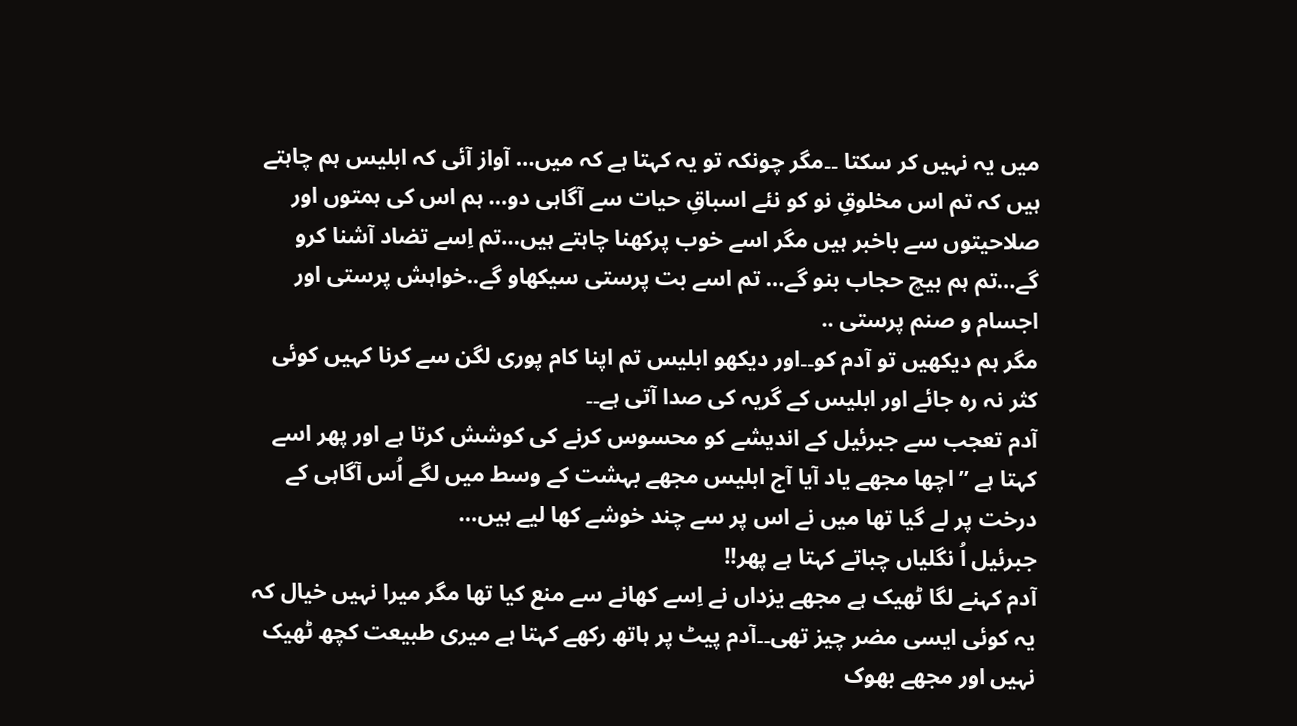میں یہ نہیں کر سکتا ۔۔مگر چونکہ تو یہ کہتا ہے کہ میں… آواز آئی کہ ابلیس ہم چاہتے ہیں کہ تم اس مخلوقِ نو کو نئے اسباقِ حیات سے آگاہی دو… ہم اس کی ہمتوں اور صلاحیتوں سے باخبر ہیں مگر اسے خوب پرکھنا چاہتے ہیں…تم اِسے تضاد آشنا کرو گے…تم ہم بیچ حجاب بنو گے… تم اسے بت پرستی سیکھاو گے..خواہش پرستی اور اجسام و صنم پرستی ..
مگر ہم دیکھیں تو آدم کو۔۔اور دیکھو ابلیس تم اپنا کام پوری لگن سے کرنا کہیں کوئی کثر نہ رہ جائے اور ابلیس کے گریہ کی صدا آتی ہے۔۔
آدم تعجب سے جبرئیل کے اندیشے کو محسوس کرنے کی کوشش کرتا ہے اور پھر اسے کہتا ہے ” اچھا مجھے یاد آیا آج ابلیس مجھے بہشت کے وسط میں لگے اُس آگاہی کے درخت پر لے گیا تھا میں نے اس پر سے چند خوشے کھا لیے ہیں…
جبرئیل اُ نگلیاں چباتے کہتا ہے پھر!!
آدم کہنے لگا ٹھیک ہے مجھے یزداں نے اِسے کھانے سے منع کیا تھا مگر میرا نہیں خیال کہ یہ کوئی ایسی مضر چیز تھی۔۔آدم پیٹ پر ہاتھ رکھے کہتا ہے میری طبیعت کچھ ٹھیک نہیں اور مجھے بھوک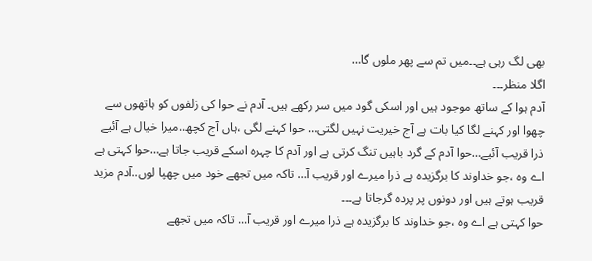بھی لگ رہی ہے۔۔میں تم سے پھر ملوں گا…
اگلا منظر۔۔۔
آدم ہوا کے ساتھ موجود ہیں اور اسکی گود میں سر رکھے ہیں۔ آدم نے حوا کی زلفوں کو ہاتھوں سے چھوا اور کہنے لگا کیا بات ہے آج خیریت نہیں لگتی… حوا کہنے لگی ،ہاں آج کچھ..میرا خیال ہے آئیے ذرا قریب آئیے…حوا آدم کے گرد باہیں تنگ کرتی ہے اور آدم کا چہرہ اسکے قریب جاتا ہے…حوا کہتی ہے اے وہ ،جو خداوند کا برگزیدہ ہے ذرا میرے اور قریب آ… تاکہ میں تجھے خود میں چھپا لوں..آدم مزید قریب ہوتے ہیں اور دونوں پر پردہ گرجاتا ہے۔۔۔
حوا کہتی ہے اے وہ ،جو خداوند کا برگزیدہ ہے ذرا میرے اور قریب آ... تاکہ میں تجھے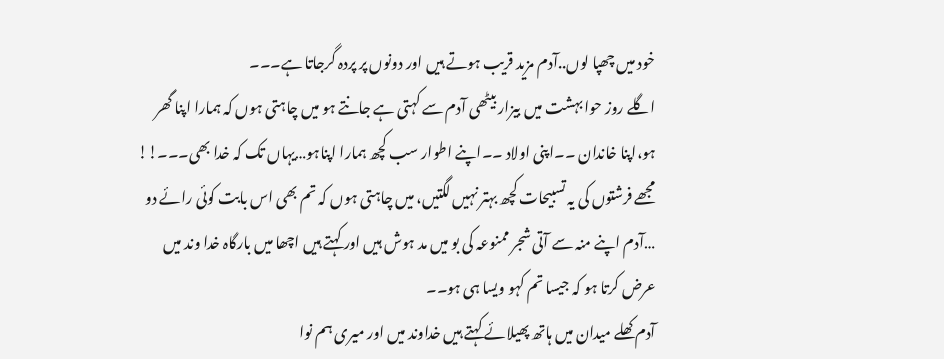خود میں چھپا لوں..آدم مزید قریب ہوتے ہیں اور دونوں پر پردہ گرجاتا ہے۔۔۔
اگلے روز حوا بہشت میں بیزار بیٹھی آدم سے کہتی ہے جانتے ہو میں چاہتی ہوں کہ ہمارا اپنا گھر ہو،اپنا خاندان ۔۔اپنی اولاد ۔۔اپنے اطوار سب کچھ ہمارا اپناہو…یہاں تک کہ خدا بھی۔۔۔!! مجھے فرشتوں کی یہ تسبیحات کچھ بہتر نہیں لگتیں، میں چاہتی ہوں کہ تم بھی اس بابت کوئی رائے دو …آدم اپنے منہ سے آتی شجر ممنوعہ کی بو میں مد ہوش ہیں اور کہتے ہیں اچھا میں بارگاہ خدا وند میں عرض کرتا ہو کہ جیسا تم کہو ویسا ہی ہو۔۔
آدم کھلے میدان میں ہاتھ پھیلائے کہتے ہیں خداوند میں اور میری ہم نوا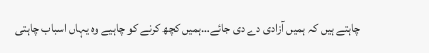چاہتے ہیں کہ ہمیں آزادی دے دی جائے…ہمیں کچھ کرنے کو چاہیے وہ یہاں اسباب چاہتی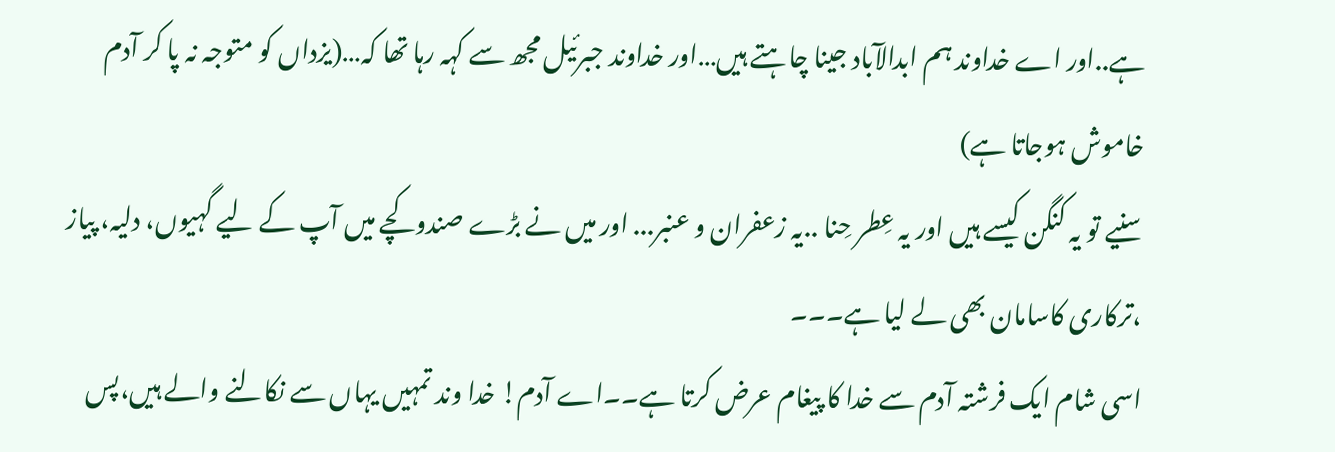ہے..اور اے خداوند ہم ابدالآباد جینا چاہتے ہیں…اور خداوند جبرئیل مجھ سے کہہ رہا تھا کہ…(یزداں کو متوجہ نہ پا کر آدم خاموش ہوجاتا ہے)
سنیے تو یہ کنگن کیسے ہیں اور یہ عِطر حِنا ..یہ زعفران و عنبر... اور میں نے بڑے صندوکچے میں آپ کے لیے گہیوں، دلیہ، پیاز ،ترکاری کاسامان بھی لے لیا ہے۔۔۔
اسی شام ایک فرشتہ آدم سے خدا کا پیغام عرض کرتا ہے۔۔اے آدم! خدا وند تمہیں یہاں سے نکالنے والے ہیں،پس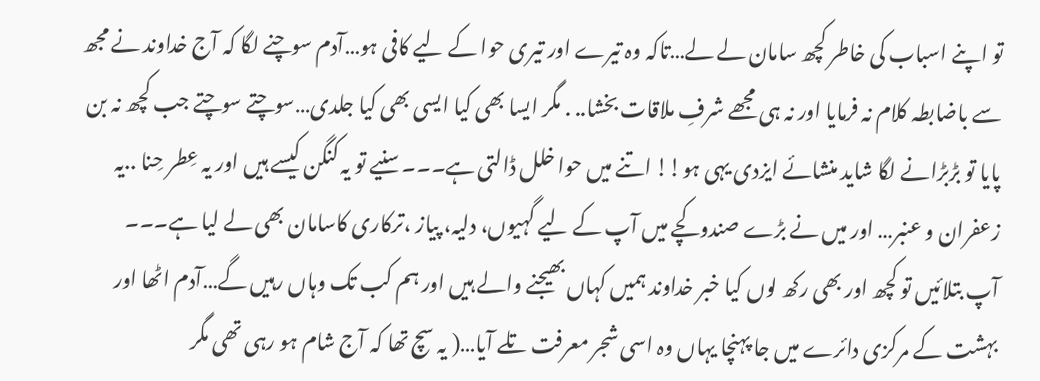تو اپنے اسباب کی خاطر کچھ سامان لے لے…تاکہ وہ تیرے اور تیری حوا کے لیے کافی ہو…آدم سوچنے لگا کہ آج خداوند نے مجھ سے باضابطہ کلام نہ فرمایا اور نہ ہی مجھے شرفِ ملاقات بخشا.. . مگر ایسا بھی کیا ایسی بھی کیا جلدی…سوچتے سوچتے جب کچھ نہ بن پایا تو بڑبڑانے لگا شاید منشائے ایزدی یہی ہو!! اتنے میں حوا خلل ڈالتی ہے۔۔۔سنیے تو یہ کنگن کیسے ہیں اور یہ عِطر حِنا ..یہ زعفران و عنبر… اور میں نے بڑے صندوکچے میں آپ کے لیے گہیوں، دلیہ، پیاز ،ترکاری کاسامان بھی لے لیا ہے۔۔۔
آپ بتلائیں تو کچھ اور بھی رکھ لوں کیا خبر خداوند ہمیں کہاں بھیجنے والے ہیں اور ہم کب تک وہاں رہیں گے…آدم اٹھا اور بہشت کے مرکزی دائرے میں جا پہنچا یہاں وہ اسی شجر معرفت تلے آیا…( یہ سچ تھا کہ آج شام ہو رہی تھی مگر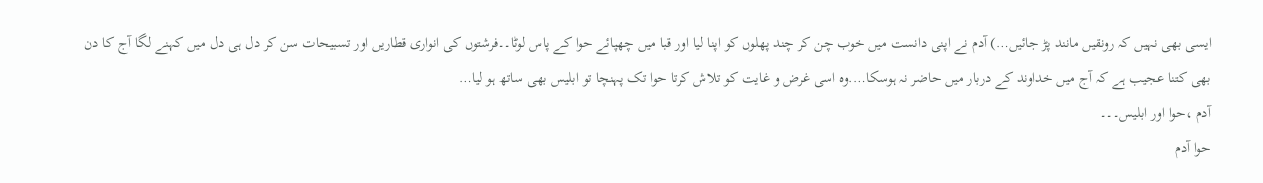ایسی بھی نہیں کہ رونقیں مانند پڑ جائیں…) آدم نے اپنی دانست میں خوب چن کر چند پھلوں کو اپنا لیا اور قبا میں چھپائے حوا کے پاس لوٹا۔۔فرشتوں کی انواری قطاریں اور تسبیحات سن کر دل ہی دل میں کہنے لگا آج کا دن بھی کتنا عجیب ہے کہ آج میں خداوند کے دربار میں حاضر نہ ہوسکا….وہ اسی غرض و غایت کو تلاش کرتا حوا تک پہنچا تو ابلیس بھی ساتھ ہو لیا…
آدم ،حوا اور ابلیس۔۔۔
حوا آدم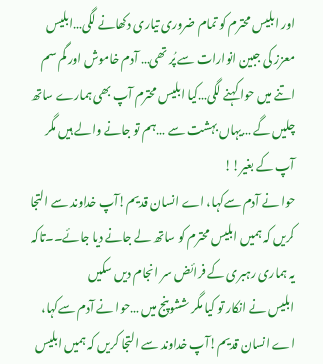اور ابلیس محترم کو تمام ضروری تیاری دکھانے لگی…ابلیس معزز کی جبین انوارات سے پُر تھی… آدم خاموش اور گم سم
اتنے میں حوا کہنے لگی…کیا ابلیس محترم آپ بھی ہمارے ساتھ چلیں گے …یہاں بہشت سے …ہم تو جانے والے ہیں مگر آپ کے بغیر!!
حوا نے آدم سےکہا، اے انسان قدیم!آپ خداوند سے التجا کریں کہ ہمیں ابلیس محترم کو ساتھ لے جانے دیا جائے۔۔تاکہ یہ ہماری رہبری کے فرائض سر انجام دیں سکیں
ابلیس نے انکار تو کیا مگر ششوپنج میں …حوا نے آدم سےکہا، اے انسان قدیم!آپ خداوند سے التجا کریں کہ ہمیں ابلیس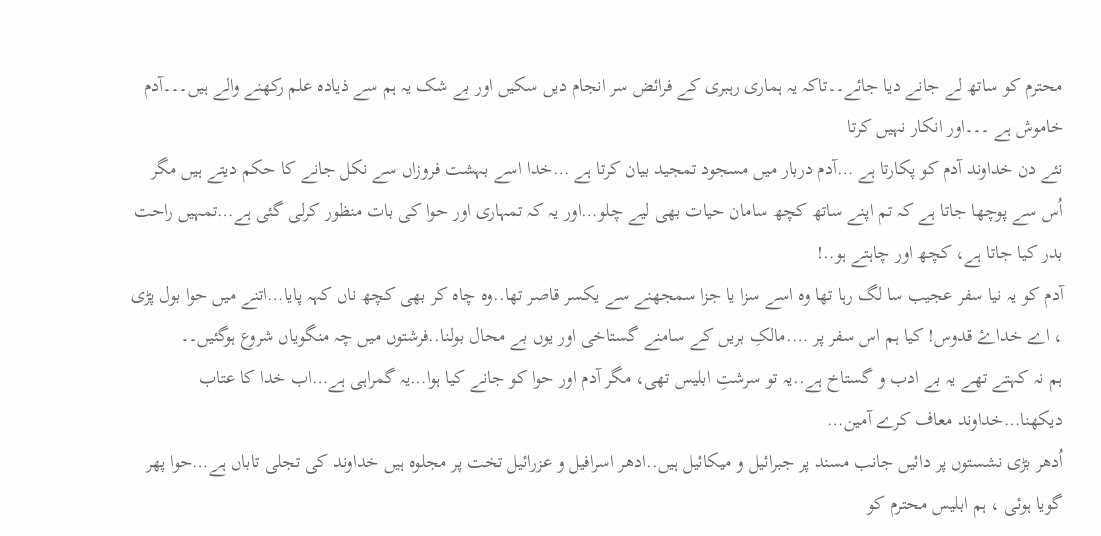محترم کو ساتھ لے جانے دیا جائے۔۔تاکہ یہ ہماری رہبری کے فرائض سر انجام دیں سکیں اور بے شک یہ ہم سے ذیادہ علم رکھنے والے ہیں۔۔۔آدم خاموش ہے ۔۔۔اور انکار نہیں کرتا
نئے دن خداوند آدم کو پکارتا ہے …آدم دربار میں مسجود تمجید بیان کرتا ہے …خدا اسے بہشت فروزاں سے نکل جانے کا حکم دیتے ہیں مگر اُس سے پوچھا جاتا ہے کہ تم اپنے ساتھ کچھ سامان حیات بھی لیے چلو…اور یہ کہ تمہاری اور حوا کی بات منظور کرلی گئی ہے…تمہیں راحت بدر کیا جاتا ہے، کچھ اور چاہتے ہو..!
آدم کو یہ نیا سفر عجیب سا لگ رہا تھا وہ اسے سزا یا جزا سمجھنے سے یکسر قاصر تھا..وہ چاہ کر بھی کچھ ناں کہہ پایا…اتنے میں حوا بول پڑی ، اے خداۓ قدوس! کیا ہم اس سفر پر ….مالکِ بریں کے سامنے گستاخی اور یوں بے محال بولنا..فرشتوں میں چہ منگویاں شروع ہوگئیں۔۔
ہم نہ کہتے تھے یہ بے ادب و گستاخ ہے..یہ تو سرشتِ ابلیس تھی، مگر آدم اور حوا کو جانے کیا ہوا…یہ گمراہی ہے…اب خدا کا عتاب دیکھنا…خداوند معاف کرے آمین…
اُدھر بڑی نشستوں پر دائیں جانب مسند پر جبرائیل و میکائیل ہیں..ادھر اسرافیل و عزرائیل تخت پر مجلوہ ہیں خداوند کی تجلی تاباں ہے…حوا پھر گویا ہوئی ، ہم ابلیس محترم کو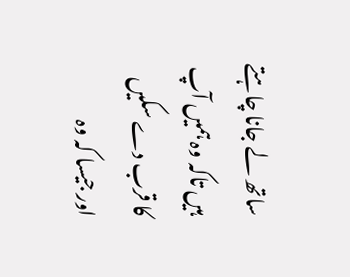ساتھ لے جانا چاہتے ہیں تاکہ وہ ہمیں آپ کا قرب دے سکیں اور جیسا کہ وہ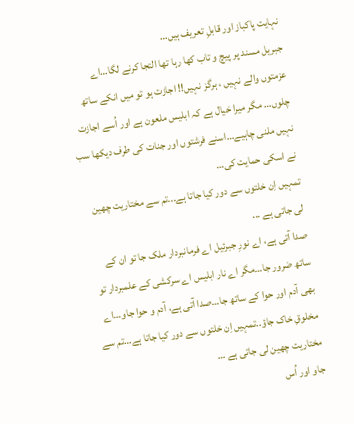نہایت پاکباز اور قابلِ تعریف ہیں…
جبریل مسند پر پیچ و تاب کھا رہا تھا التجا کرنے لگا…اے عزمتوں والے نہیں ، ہرگز نہیں!! اجازت ہو تو میں انکے ساتھ چلوں… مگر میرا خیال ہے کہ ابلیس ملعون ہے اور اُسے اجازت نہیں ملنی چاہیے…اسنے فرشتوں اور جنات کی طرف دیکھا سب نے اسکی حمایت کی…
تمہیں اِن خلتوں سے دور کیا جاتا ہے...تم سے مختاریت چھین لی جاتی ہے ...
صدا آتی ہے، اے نورِ جبرئیل اے فرمانبردار ملک جا تو ان کے ساتھ ضرور جا…مگر اے نار ابلیس اے سرکشی کے علمبردار تو بھی آدم اور حوا کے ساتھ جا…صدا آتی ہے، آدم و حوا جاو…اے مخلوقِ خاک جاؤ..تمہیں اِن خلتوں سے دور کیا جاتا ہے…تم سے مختاریت چھین لی جاتی ہے …
جاو اور اُس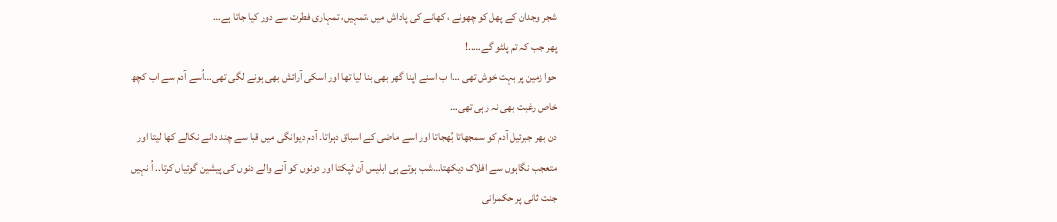شجر وجدان کے پھل کو چھونے ، کھانے کی پاداش میں ،تمہیں، تمہاری فطرت سے دور کیا جاتا ہے…
پھر جب کہ تم پلٹو گے…..!
حوا زمین پر بہت خوش تھی …ا ب اسنے اپنا گھر بھی بنا لیا تھا اور اسکی آرائش بھی ہونے لگی تھی…اُسے آدم سے اب کچھ خاص رغبت بھی نہ رہی تھی…
دن بھر جبرئیل آدم کو سمجھاتا بُھجاتا اور اسے ماضی کے اسباق دہراتا۔ آدم دیوانگی میں قبا سے چند دانے نکالے کھا لیتا اور متعجب نگاہوں سے افلاک دیکھتا…شب ہوتے ہی ابلیس آن ٹپکتا اور دونوں کو آنے والے دنوں کی پیشین گوئیاں کرتا.. اُ نہیں جنت ثانی پر حکمرانی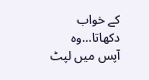کے خواب دکھاتا…وہ آپس میں لپٹ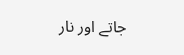جاتے اور نار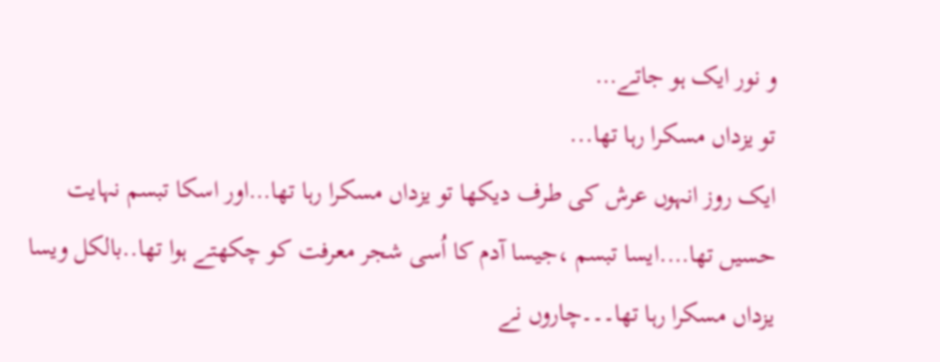و نور ایک ہو جاتے…
تو یزداں مسکرا رہا تھا...
ایک روز انہوں عرش کی طرف دیکھا تو یزداں مسکرا رہا تھا…اور اسکا تبسم نہایت حسیں تھا….ایسا تبسم ،جیسا آدم کا اُسی شجر معرفت کو چکھتے ہوا تھا..بالکل ویسا یزداں مسکرا رہا تھا۔۔۔چاروں نے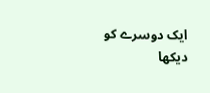ایک دوسرے کو دیکھا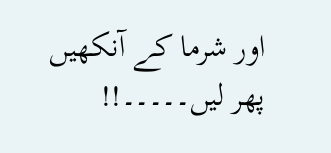اور شرما کے آنکھیں پھر لیں۔۔۔۔۔!!